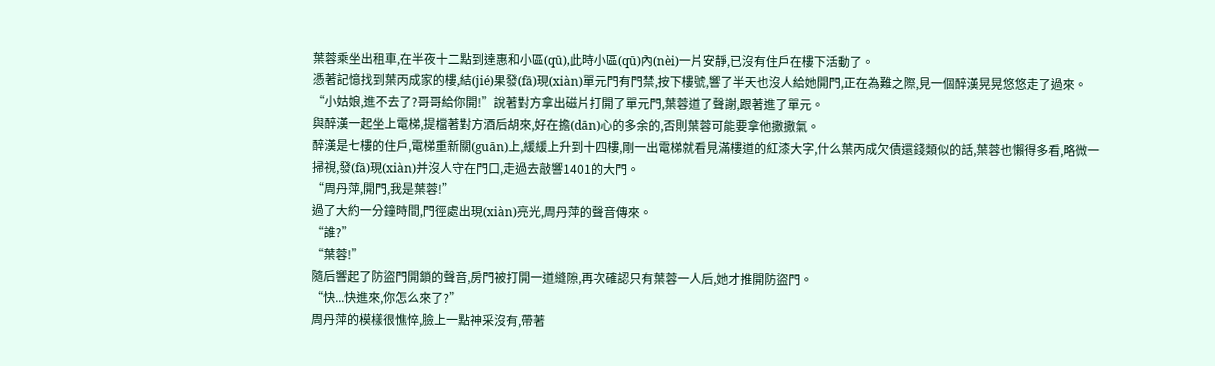葉蓉乘坐出租車,在半夜十二點到達惠和小區(qū),此時小區(qū)內(nèi)一片安靜,已沒有住戶在樓下活動了。
憑著記憶找到葉丙成家的樓,結(jié)果發(fā)現(xiàn)單元門有門禁,按下樓號,響了半天也沒人給她開門,正在為難之際,見一個醉漢晃晃悠悠走了過來。
“小姑娘,進不去了?哥哥給你開!”說著對方拿出磁片打開了單元門,葉蓉道了聲謝,跟著進了單元。
與醉漢一起坐上電梯,提檔著對方酒后胡來,好在擔(dān)心的多余的,否則葉蓉可能要拿他撒撒氣。
醉漢是七樓的住戶,電梯重新關(guān)上,緩緩上升到十四樓,剛一出電梯就看見滿樓道的紅漆大字,什么葉丙成欠債還錢類似的話,葉蓉也懶得多看,略微一掃視,發(fā)現(xiàn)并沒人守在門口,走過去敲響1401的大門。
“周丹萍,開門,我是葉蓉!”
過了大約一分鐘時間,門徑處出現(xiàn)亮光,周丹萍的聲音傳來。
“誰?”
“葉蓉!”
隨后響起了防盜門開鎖的聲音,房門被打開一道縫隙,再次確認只有葉蓉一人后,她才推開防盜門。
“快...快進來,你怎么來了?”
周丹萍的模樣很憔悴,臉上一點神采沒有,帶著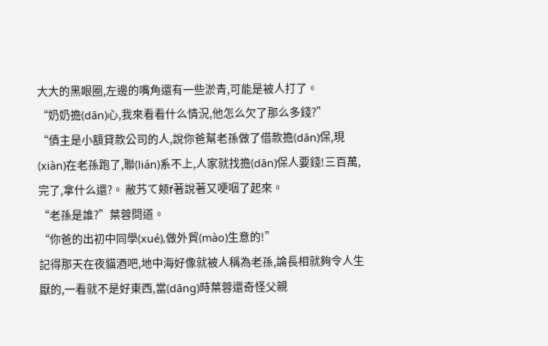大大的黑眼圈,左邊的嘴角還有一些淤青,可能是被人打了。
“奶奶擔(dān)心,我來看看什么情況,他怎么欠了那么多錢?”
“債主是小額貸款公司的人,說你爸幫老孫做了借款擔(dān)保,現(xiàn)在老孫跑了,聯(lián)系不上,人家就找擔(dān)保人要錢!三百萬,完了,拿什么還?。 敝艿て颊f著說著又哽咽了起來。
“老孫是誰?”葉蓉問道。
“你爸的出初中同學(xué),做外貿(mào)生意的!”
記得那天在夜貓酒吧,地中海好像就被人稱為老孫,論長相就夠令人生厭的,一看就不是好東西,當(dāng)時葉蓉還奇怪父親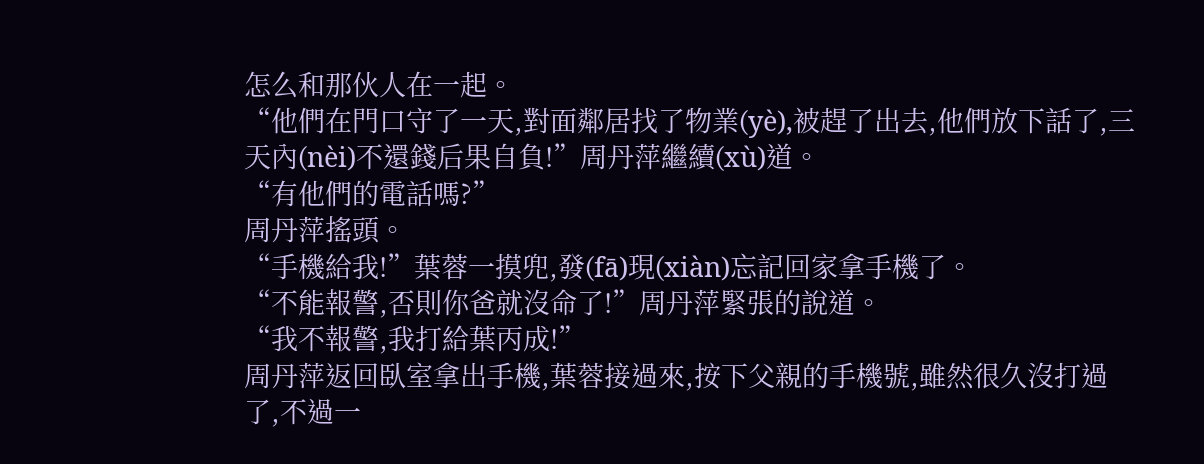怎么和那伙人在一起。
“他們在門口守了一天,對面鄰居找了物業(yè),被趕了出去,他們放下話了,三天內(nèi)不還錢后果自負!”周丹萍繼續(xù)道。
“有他們的電話嗎?”
周丹萍搖頭。
“手機給我!”葉蓉一摸兜,發(fā)現(xiàn)忘記回家拿手機了。
“不能報警,否則你爸就沒命了!”周丹萍緊張的說道。
“我不報警,我打給葉丙成!”
周丹萍返回臥室拿出手機,葉蓉接過來,按下父親的手機號,雖然很久沒打過了,不過一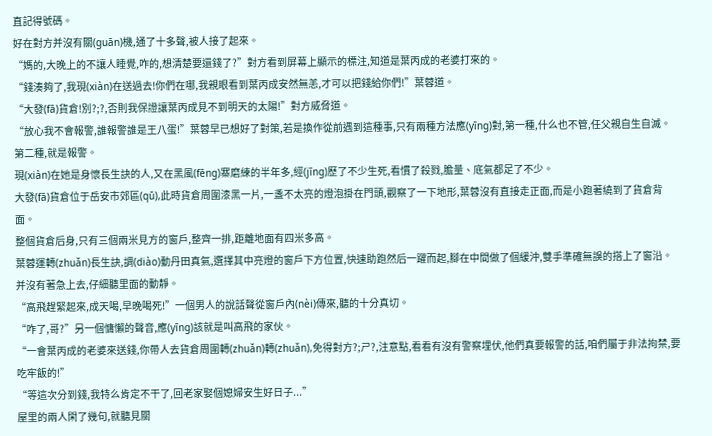直記得號碼。
好在對方并沒有關(guān)機,通了十多聲,被人接了起來。
“媽的,大晚上的不讓人睡覺,咋的,想清楚要還錢了?”對方看到屏幕上顯示的標注,知道是葉丙成的老婆打來的。
“錢湊夠了,我現(xiàn)在送過去!你們在哪,我親眼看到葉丙成安然無恙,才可以把錢給你們!”葉蓉道。
“大發(fā)貨倉!別?;?,否則我保證讓葉丙成見不到明天的太陽!”對方威脅道。
“放心我不會報警,誰報警誰是王八蛋!”葉蓉早已想好了對策,若是換作從前遇到這種事,只有兩種方法應(yīng)對,第一種,什么也不管,任父親自生自滅。第二種,就是報警。
現(xiàn)在她是身懷長生訣的人,又在黑風(fēng)寨磨練的半年多,經(jīng)歷了不少生死,看慣了殺戮,膽量、底氣都足了不少。
大發(fā)貨倉位于岳安市郊區(qū),此時貨倉周圍漆黑一片,一盞不太亮的燈泡掛在門頭,觀察了一下地形,葉蓉沒有直接走正面,而是小跑著繞到了貨倉背面。
整個貨倉后身,只有三個兩米見方的窗戶,整齊一排,距離地面有四米多高。
葉蓉運轉(zhuǎn)長生訣,調(diào)動丹田真氣,選擇其中亮燈的窗戶下方位置,快速助跑然后一躍而起,腳在中間做了個緩沖,雙手準確無誤的搭上了窗沿。
并沒有著急上去,仔細聽里面的動靜。
“高飛趕緊起來,成天喝,早晚喝死!”一個男人的說話聲從窗戶內(nèi)傳來,聽的十分真切。
“咋了,哥?”另一個慵懶的聲音,應(yīng)該就是叫高飛的家伙。
“一會葉丙成的老婆來送錢,你帶人去貨倉周圍轉(zhuǎn)轉(zhuǎn),免得對方?;ㄕ?,注意點,看看有沒有警察埋伏,他們真要報警的話,咱們屬于非法拘禁,要吃牢飯的!”
“等這次分到錢,我特么肯定不干了,回老家娶個媳婦安生好日子...”
屋里的兩人閑了幾句,就聽見關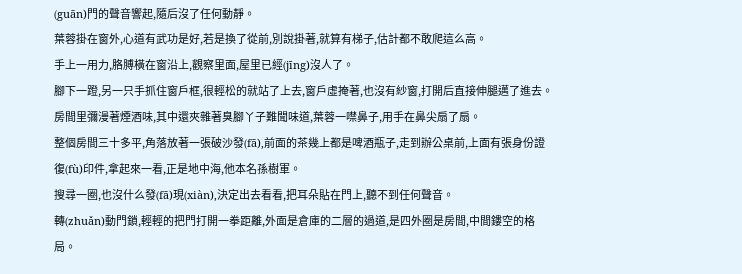(guān)門的聲音響起,隨后沒了任何動靜。
葉蓉掛在窗外,心道有武功是好,若是換了從前,別說掛著,就算有梯子,估計都不敢爬這么高。
手上一用力,胳膊橫在窗沿上,觀察里面,屋里已經(jīng)沒人了。
腳下一蹬,另一只手抓住窗戶框,很輕松的就站了上去,窗戶虛掩著,也沒有紗窗,打開后直接伸腿邁了進去。
房間里彌漫著煙酒味,其中還夾雜著臭腳丫子難聞味道,葉蓉一噤鼻子,用手在鼻尖扇了扇。
整個房間三十多平,角落放著一張破沙發(fā),前面的茶幾上都是啤酒瓶子,走到辦公桌前,上面有張身份證復(fù)印件,拿起來一看,正是地中海,他本名孫樹軍。
搜尋一圈,也沒什么發(fā)現(xiàn),決定出去看看,把耳朵貼在門上,聽不到任何聲音。
轉(zhuǎn)動門鎖,輕輕的把門打開一拳距離,外面是倉庫的二層的過道,是四外圈是房間,中間鏤空的格局。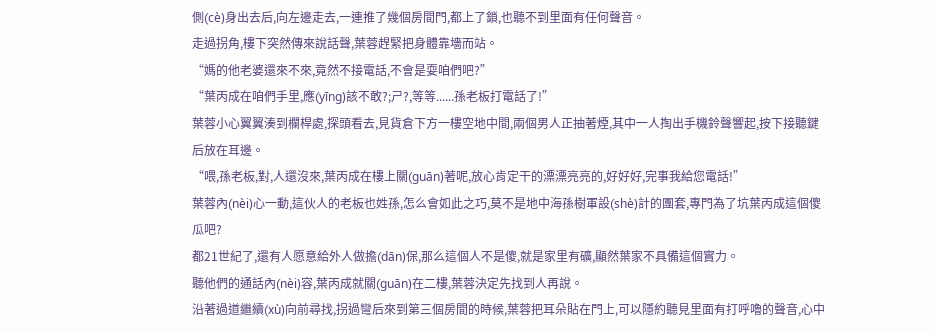側(cè)身出去后,向左邊走去,一連推了幾個房間門,都上了鎖,也聽不到里面有任何聲音。
走過拐角,樓下突然傳來說話聲,葉蓉趕緊把身體靠墻而站。
“媽的他老婆還來不來,竟然不接電話,不會是耍咱們吧?”
“葉丙成在咱們手里,應(yīng)該不敢?;ㄕ?,等等......孫老板打電話了!”
葉蓉小心翼翼湊到欄桿處,探頭看去,見貨倉下方一樓空地中間,兩個男人正抽著煙,其中一人掏出手機鈴聲響起,按下接聽鍵后放在耳邊。
“喂,孫老板,對,人還沒來,葉丙成在樓上關(guān)著呢,放心肯定干的漂漂亮亮的,好好好,完事我給您電話!”
葉蓉內(nèi)心一動,這伙人的老板也姓孫,怎么會如此之巧,莫不是地中海孫樹軍設(shè)計的團套,專門為了坑葉丙成這個傻瓜吧?
都21世紀了,還有人愿意給外人做擔(dān)保,那么這個人不是傻,就是家里有礦,顯然葉家不具備這個實力。
聽他們的通話內(nèi)容,葉丙成就關(guān)在二樓,葉蓉決定先找到人再說。
沿著過道繼續(xù)向前尋找,拐過彎后來到第三個房間的時候,葉蓉把耳朵貼在門上,可以隱約聽見里面有打呼嚕的聲音,心中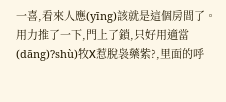一喜,看來人應(yīng)該就是這個房間了。
用力推了一下,門上了鎖,只好用適當(dāng)?shù)牧Χ惹脫袅藥紫?,里面的呼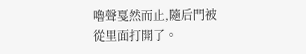嚕聲戛然而止,隨后門被從里面打開了。